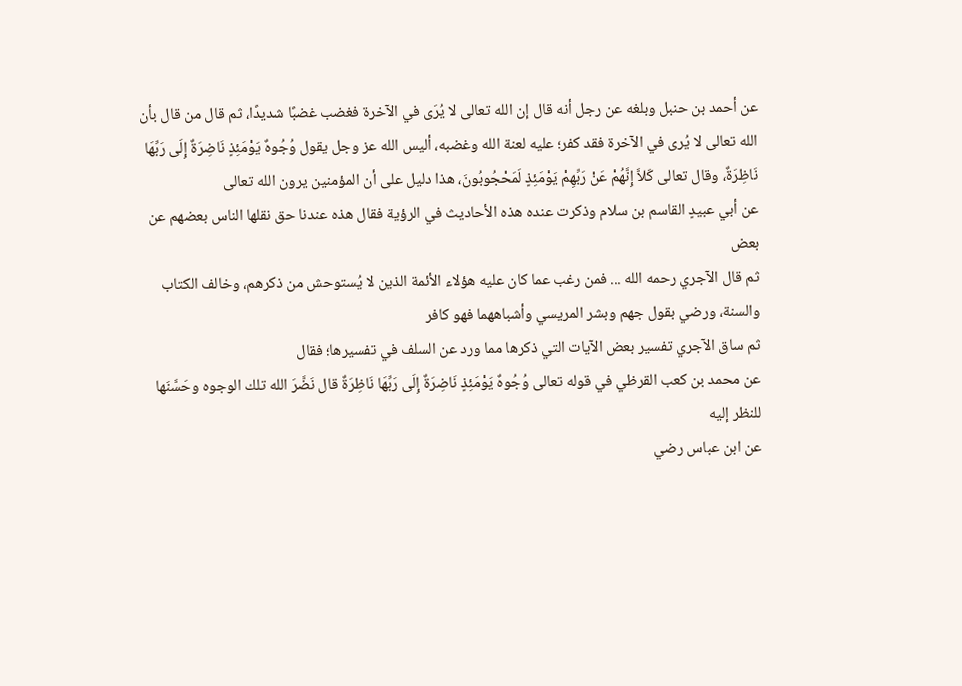عن أحمد بن حنبل وبلغه عن رجل أنه قال إن الله تعالى لا يُرَى في الآخرة فغضب غضبًا شديدًا، ثم قال من قال بأن الله تعالى لا يُرى في الآخرة فقد كفر؛ عليه لعنة الله وغضبه، أليس الله عز وجل يقول وُجُوهٌ يَوْمَئِذٍ نَاضِرَةٌ إِلَى رَبِّهَا نَاظِرَةٌ، وقال تعالى كَلاَّ إِنَّهُمْ عَنْ رَبِّهِمْ يَوْمَئِذٍ لَمَحْجُوبُونَ، هذا دليل على أن المؤمنين يرون الله تعالى
عن أبي عبيدٍ القاسم بن سلام وذكرت عنده هذه الأحاديث في الرؤية فقال هذه عندنا حق نقلها الناس بعضهم عن بعض
ثم قال الآجري رحمه الله ... فمن رغب عما كان عليه هؤلاء الأئمة الذين لا يُستوحش من ذكرهم، وخالف الكتاب والسنة، ورضي بقول جهم وبشر المريسي وأشباههما فهو كافر
ثم ساق الآجري تفسير بعض الآيات التي ذكرها مما ورد عن السلف في تفسيرها؛ فقال
عن محمد بن كعب القرظي في قوله تعالى وُجُوهٌ يَوْمَئِذٍ نَاضِرَةٌ إِلَى رَبِّهَا نَاظِرَةٌ قال نَضَّرَ الله تلك الوجوه وحَسَّنَها للنظر إليه
عن ابن عباس رضي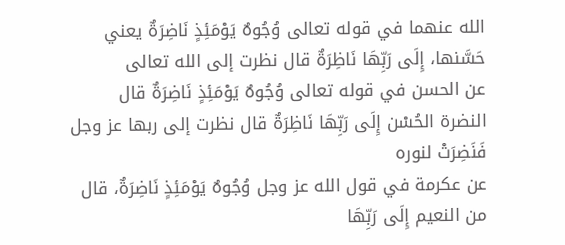الله عنهما في قوله تعالى وُجُوهٌ يَوْمَئِذٍ نَاضِرَةٌ يعني حَسَّنها، إِلَى رَبِّهَا نَاظِرَةٌ قال نظرت إلى الله تعالى
عن الحسن في قوله تعالى وُجُوهٌ يَوْمَئِذٍ نَاضِرَةٌ قال النضرة الحُسْن إِلَى رَبِّهَا نَاظِرَةٌ قال نظرت إلى ربها عز وجل فَنَضِرَتْ لنوره
عن عكرمة في قول الله عز وجل وُجُوهٌ يَوْمَئِذٍ نَاضِرَةٌ، قال من النعيم إِلَى رَبِّهَا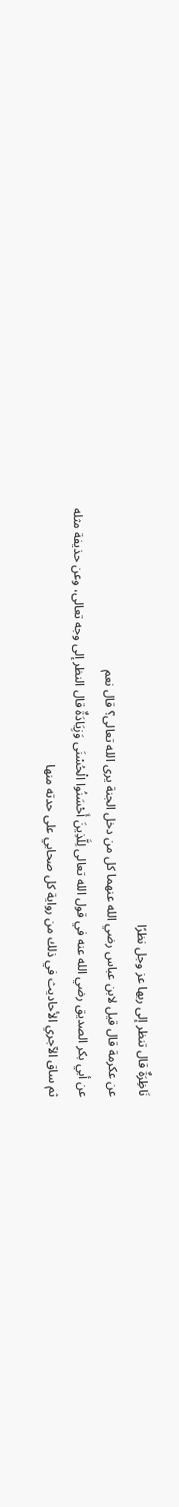نَاظِرَةٌ قال تنظر إلى ربها عز وجل نظرًا
عن عكرمة قال قيل لابن عباس رضي الله عنهما كل من دخل الجنة يرى الله تعالى؟ قال نعم
عن أبي بكر الصديق رضي الله عنه في قول الله تعالى لِلَّذِينَ أَحْسَنُوا الْحُسْنَى وَزِيَادَةٌ قال النظر إلى وجه تعالى، وعن حذيفة مثله
ثم ساق الآجري الأحاديث في ذلك من رواية كل صحابي على حدته منها